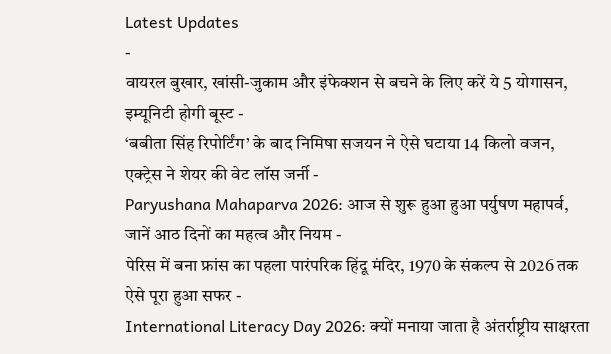Latest Updates
-
वायरल बुखार, खांसी-जुकाम और इंफेक्शन से बचने के लिए करें ये 5 योगासन, इम्यूनिटी होगी बूस्ट -
‘बबीता सिंह रिपोर्टिंग’ के बाद निमिषा सजयन ने ऐसे घटाया 14 किलो वजन, एक्ट्रेस ने शेयर की वेट लॉस जर्नी -
Paryushana Mahaparva 2026: आज से शुरू हुआ हुआ पर्युषण महापर्व, जानें आठ दिनों का महत्व और नियम -
पेरिस में बना फ्रांस का पहला पारंपरिक हिंदू मंदिर, 1970 के संकल्प से 2026 तक ऐसे पूरा हुआ सफर -
International Literacy Day 2026: क्यों मनाया जाता है अंतर्राष्ट्रीय साक्षरता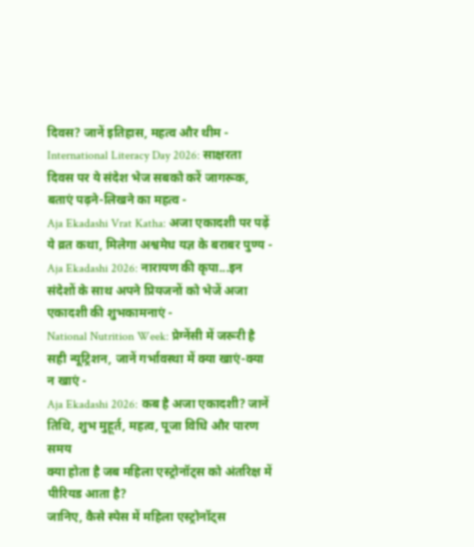दिवस? जानें इतिहास, महत्व और थीम -
International Literacy Day 2026: साक्षरता दिवस पर ये संदेश भेज सबको करें जागरूक, बताएं पढ़ने-लिखने का महत्व -
Aja Ekadashi Vrat Katha: अजा एकादशी पर पढ़ें ये व्रत कथा, मिलेगा अश्वमेध यज्ञ के बराबर पुण्य -
Aja Ekadashi 2026: नारायण की कृपा...इन संदेशों के साथ अपने प्रियजनों को भेजें अजा एकादशी की शुभकामनाएं -
National Nutrition Week: प्रेग्नेंसी में जरूरी है सही न्यूट्रिशन, जानें गर्भावस्था में क्या खाएं-क्या न खाएं -
Aja Ekadashi 2026: कब है अजा एकादशी? जानें तिथि, शुभ मुहूर्त, महत्व, पूजा विधि और पारण समय
क्या होता है जब महिला एस्ट्रोनॉट्स को अंतरिक्ष में पीरियड आता है?
जानिए, कैसे स्पेस में महिला एस्ट्रोनॉट्स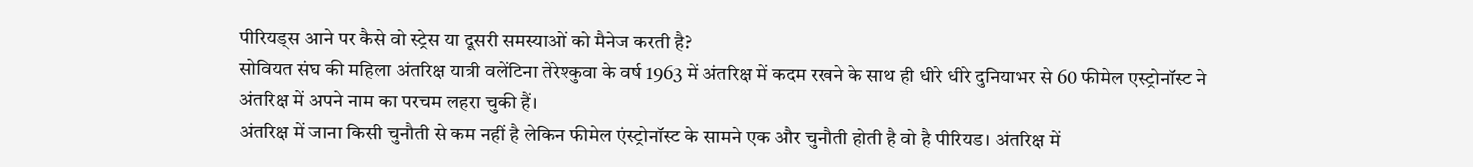पीरियड्स आने पर कैसे वो स्ट्रेस या दूसरी समस्याओं को मैनेज करती है?
सोवियत संघ की महिला अंतरिक्ष यात्री वलेंटिना तेरेश्कुवा के वर्ष 1963 में अंतरिक्ष में कदम रखने के साथ ही धीरे धीरे दुनियाभर से 60 फीमेल एस्ट्रोनॉस्ट ने अंतरिक्ष में अपने नाम का परचम लहरा चुकी हैं।
अंतरिक्ष में जाना किसी चुनौती से कम नहीं है लेकिन फीमेल एंस्ट्रोनॉस्ट के सामने एक और चुनौती होती है वो है पीरियड। अंतरिक्ष में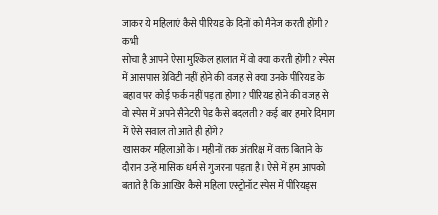जाकर ये महिलाएं कैसे पीरियड के दिनों को मैनेज करती होंगी? कभी
सोचा है आपने ऐसा मुश्किल हालात में वो क्या करती होंगी? स्पेस में आसपास ग्रेविटी नहीं होने की वजह से क्या उनके पीरियड के बहाव पर कोई फर्क नहीं पड़ता होगा? पीरियड होने की वजह से वो स्पेस में अपने सैनेटरी पेड कैसे बदलती ? कई बार हमारे दिमाग में ऐसे सवाल तो आते ही होंगे?
खासकर महिलाओं के। महीनों तक अंतरिक्ष में वक्त बिताने के दौरान उन्हें मासिक धर्म से गुजरना पड़ता है। ऐसे में हम आपको बताते है कि आखिर कैसे महिला एस्ट्रोनॉट स्पेस में पीरियड्स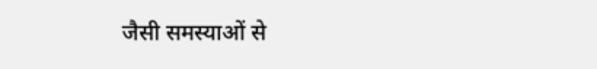जैसी समस्याओं से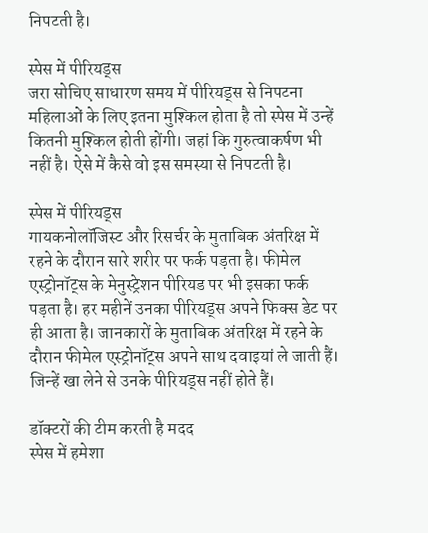निपटती है।

स्पेस में पीरियड्स
जरा सोचिए साधारण समय में पीरियड्स से निपटना महिलाओं के लिए इतना मुश्किल होता है तो स्पेस में उन्हें कितनी मुश्किल होती होंगी। जहां कि गुरुत्वाकर्षण भी नहीं है। ऐसे में कैसे वो इस समस्या से निपटती है।

स्पेस में पीरियड्स
गायकनोलॉजिस्ट और रिसर्चर के मुताबिक अंतरिक्ष में रहने के दौरान सारे शरीर पर फर्क पड़ता है। फीमेल एस्ट्रोनॉट्स के मेनुस्ट्रेशन पीरियड पर भी इसका फर्क पड़ता है। हर महीनें उनका पीरियड्स अपने फिक्स डेट पर ही आता है। जानकारों के मुताबिक अंतरिक्ष में रहने के दौरान फीमेल एस्ट्रोनॉट्स अपने साथ दवाइयां ले जाती हैं। जिन्हें खा लेने से उनके पीरियड्स नहीं होते हैं।

डॉक्टरों की टीम करती है मदद
स्पेस में हमेशा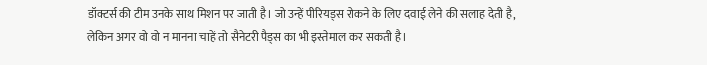डॉक्टर्स की टीम उनके साथ मिशन पर जाती है। जो उन्हें पीरियड्स रोकने के लिए दवाई लेने की सलाह देती है, लेकिन अगर वो वो न मानना चाहें तो सैनेटरी पैड्स का भी इस्तेमाल कर सकती है।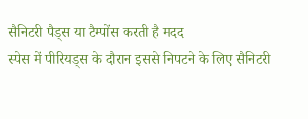सैनिटरी पैड्स या टैम्पोंस करती है मदद
स्पेस में पीरियड्स के दौरान इससे निपटने के लिए सैनिटरी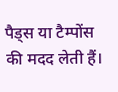पैड्स या टैम्पोंस की मदद लेती हैं।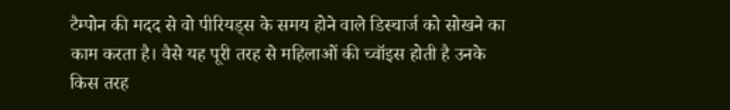टैम्पोन की मदद से वो पीरियड्स के समय होने वाले डिस्चार्ज को सोखने का काम करता है। वैसे यह पूरी तरह से महिलाओं की च्वॉइस होती है उनके किस तरह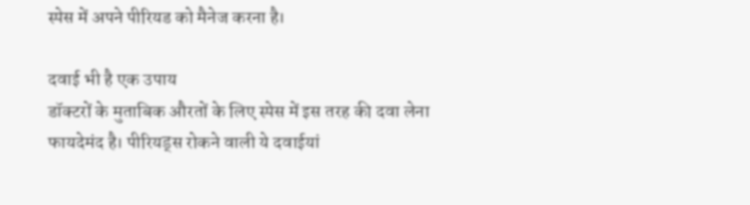स्पेस में अपने पीरियड को मैनेज करना है।

दवाई भी है एक उपाय
डॉक्टरों के मुताबिक औरतों के लिए स्पेस में इस तरह की दवा लेना फायदेमंद है। पीरियड्स रोकने वाली ये दवाईयां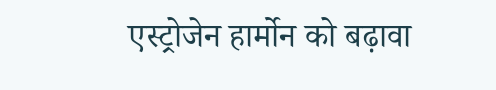एस्ट्रोजेन हार्मोन को बढ़ावा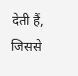देती हैं, जिससे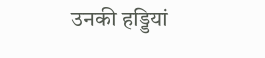उनकी हड्डियां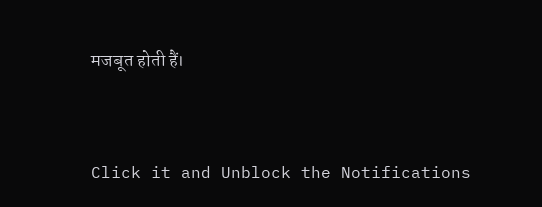मजबूत होती हैं।



Click it and Unblock the Notifications